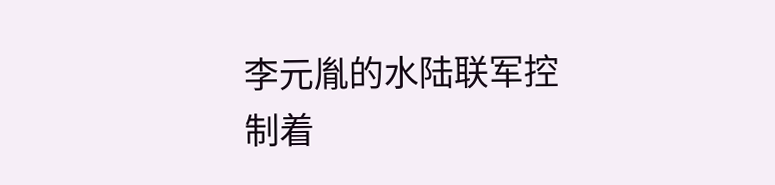李元胤的水陆联军控制着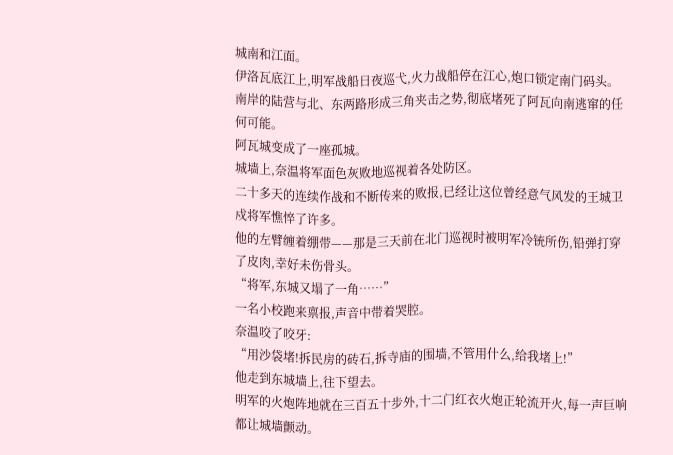城南和江面。
伊洛瓦底江上,明军战船日夜巡弋,火力战船停在江心,炮口锁定南门码头。
南岸的陆营与北、东两路形成三角夹击之势,彻底堵死了阿瓦向南逃窜的任何可能。
阿瓦城变成了一座孤城。
城墙上,奈温将军面色灰败地巡视着各处防区。
二十多天的连续作战和不断传来的败报,已经让这位曾经意气风发的王城卫戍将军憔悴了许多。
他的左臂缠着绷带——那是三天前在北门巡视时被明军冷铳所伤,铅弹打穿了皮肉,幸好未伤骨头。
“将军,东城又塌了一角……”
一名小校跑来禀报,声音中带着哭腔。
奈温咬了咬牙:
“用沙袋堵!拆民房的砖石,拆寺庙的围墙,不管用什么,给我堵上!”
他走到东城墙上,往下望去。
明军的火炮阵地就在三百五十步外,十二门红衣火炮正轮流开火,每一声巨响都让城墙颤动。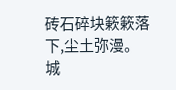砖石碎块簌簌落下,尘土弥漫。
城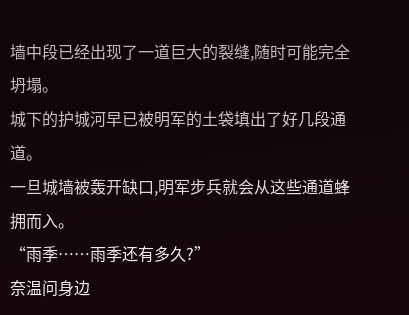墙中段已经出现了一道巨大的裂缝,随时可能完全坍塌。
城下的护城河早已被明军的土袋填出了好几段通道。
一旦城墙被轰开缺口,明军步兵就会从这些通道蜂拥而入。
“雨季……雨季还有多久?”
奈温问身边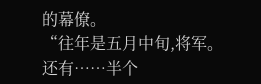的幕僚。
“往年是五月中旬,将军。还有……半个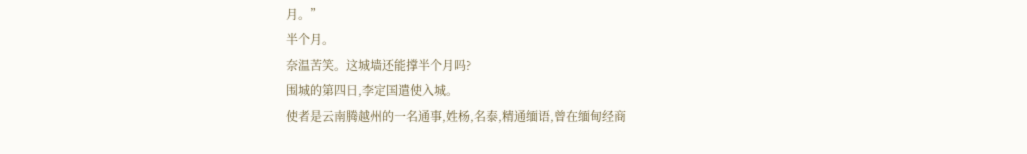月。”
半个月。
奈温苦笑。这城墙还能撑半个月吗?
围城的第四日,李定国遣使入城。
使者是云南腾越州的一名通事,姓杨,名泰,精通缅语,曾在缅甸经商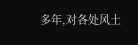多年,对各处风土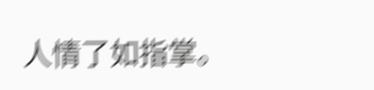人情了如指掌。